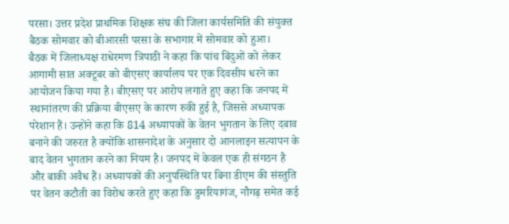परसा। उत्तर प्रदेश प्राथमिक शिक्षक संघ की जिला कार्यसमिति की संयुक्त बैठक सोमवार को बीआरसी परसा के सभागार में सोमवार को हुआ।
बैठक में जिलाध्यक्ष राधेरमण त्रिपाठी ने कहा कि पांच बिंदुओं को लेकर आगामी सात अक्टूबर को बीएसए कार्यालय पर एक दिवसीय धरने का आयोजन किया गया है। बीएसए पर आरोप लगाते हुए कहा कि जनपद में स्थानांतरण की प्रक्रिया बीएसए के कारण रुकी हुई है, जिससे अध्यापक परेशान हैं। उन्होंने कहा कि 814 अध्यापकों के वेतन भुगतान के लिए दबाव बनाने की जरुरत है क्योंकि शासनादेश के अनुसार दो आनलाइन सत्यापन के बाद वेतन भुगतान करने का नियम है। जनपद में केवल एक ही संगठन है और बाकी अवैध हैं। अध्यापकों की अनुपस्थिति पर बिना डीएम की संस्तुति पर वेतन कटौती का विरोध करते हुए कहा कि डुमरियागंज, नौगढ़ समेत कई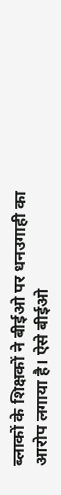ब्लाकों के शिक्षकों ने बीईओ पर धनउगाही का आरोप लगाया है। ऐसे बीईओ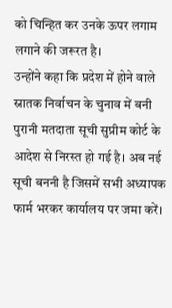को चिन्हित कर उनके ऊपर लगाम लगाने की जरूरत है।
उन्होंने कहा कि प्रदेश में होने वाले स्नातक निर्वाचन के चुनाव में बनी पुरानी मतदाता सूची सुप्रीम कोर्ट के आदेश से निरस्त हो गई है। अब नई सूची बननी है जिसमें सभी अध्यापक फार्म भरकर कार्यालय पर जमा करें।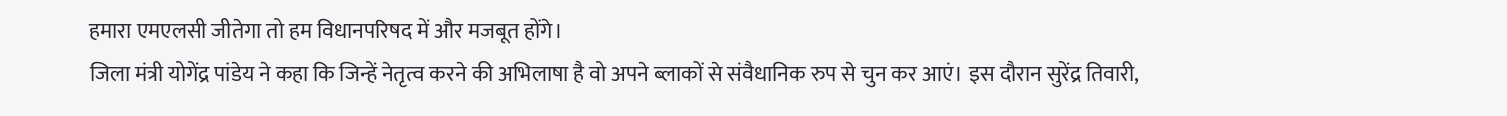हमारा एमएलसी जीतेगा तो हम विधानपरिषद में और मजबूत होंगे।
जिला मंत्री योगेंद्र पांडेय ने कहा कि जिन्हें नेतृत्व करने की अभिलाषा है वो अपने ब्लाकों से संवैधानिक रुप से चुन कर आएं। इस दौरान सुरेंद्र तिवारी,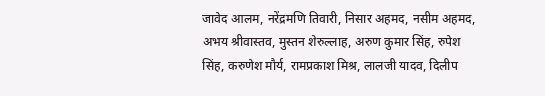जावेद आलम, नरेंद्रमणि तिवारी, निसार अहमद, नसीम अहमद, अभय श्रीवास्तव, मुस्तन शेरुल्लाह, अरुण कुमार सिंह, रुपेश सिंह, करुणेश मौर्य, रामप्रकाश मिश्र, लालजी यादव, दिलीप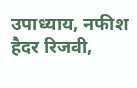उपाध्याय, नफीश हैदर रिजवी,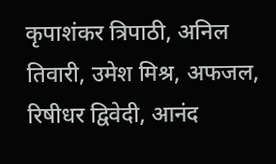कृपाशंकर त्रिपाठी, अनिल तिवारी, उमेश मिश्र, अफजल, रिषीधर द्विवेदी, आनंद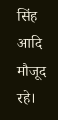सिंह आदि मौजूद रहे।